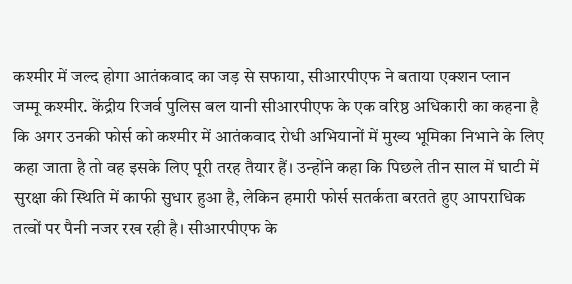कश्मीर में जल्द होगा आतंकवाद का जड़ से सफाया, सीआरपीएफ ने बताया एक्शन प्लान
जम्मू कश्मीर. केंद्रीय रिजर्व पुलिस बल यानी सीआरपीएफ के एक वरिष्ठ अधिकारी का कहना है कि अगर उनकी फोर्स को कश्मीर में आतंकवाद रोधी अभियानों में मुख्य भूमिका निभाने के लिए कहा जाता है तो वह इसके लिए पूरी तरह तैयार हैं। उन्होंने कहा कि पिछले तीन साल में घाटी में सुरक्षा की स्थिति में काफी सुधार हुआ है, लेकिन हमारी फोर्स सतर्कता बरतते हुए आपराधिक तत्वों पर पैनी नजर रख रही है। सीआरपीएफ के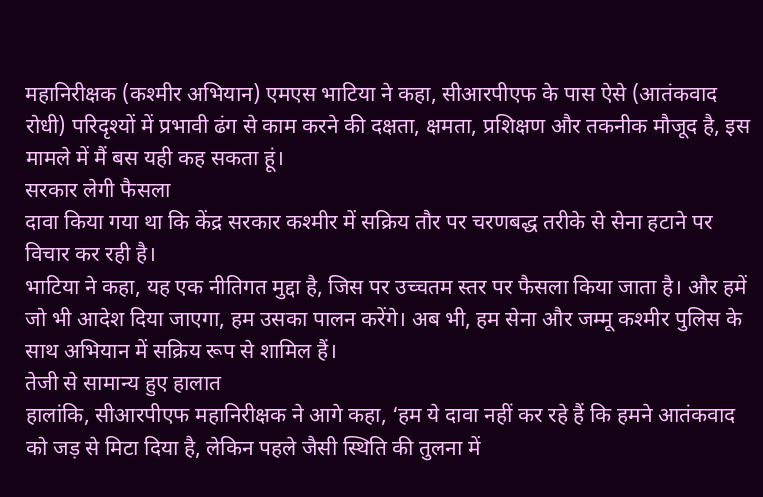महानिरीक्षक (कश्मीर अभियान) एमएस भाटिया ने कहा, सीआरपीएफ के पास ऐसे (आतंकवाद रोधी) परिदृश्यों में प्रभावी ढंग से काम करने की दक्षता, क्षमता, प्रशिक्षण और तकनीक मौजूद है, इस मामले में मैं बस यही कह सकता हूं।
सरकार लेगी फैसला
दावा किया गया था कि केंद्र सरकार कश्मीर में सक्रिय तौर पर चरणबद्ध तरीके से सेना हटाने पर विचार कर रही है।
भाटिया ने कहा, यह एक नीतिगत मुद्दा है, जिस पर उच्चतम स्तर पर फैसला किया जाता है। और हमें जो भी आदेश दिया जाएगा, हम उसका पालन करेंगे। अब भी, हम सेना और जम्मू कश्मीर पुलिस के साथ अभियान में सक्रिय रूप से शामिल हैं।
तेजी से सामान्य हुए हालात
हालांकि, सीआरपीएफ महानिरीक्षक ने आगे कहा, ‘हम ये दावा नहीं कर रहे हैं कि हमने आतंकवाद को जड़ से मिटा दिया है, लेकिन पहले जैसी स्थिति की तुलना में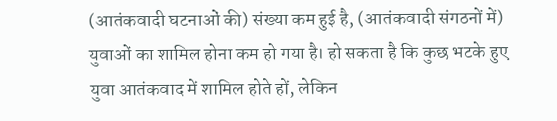(आतंकवादी घटनाओं की) संख्या कम हुई है, (आतंकवादी संगठनों में) युवाओं का शामिल होना कम हो गया है। हो सकता है कि कुछ भटके हुए युवा आतंकवाद में शामिल होते हों, लेकिन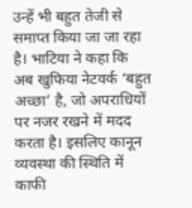उन्हें भी बहुत तेजी से समाप्त किया जा जा रहा है। भाटिया ने कहा कि अब खुफिया नेटवर्क ‘बहुत अच्छा’ है, जो अपराधियों पर नजर रखने में मदद करता है। इसलिए कानून व्यवस्था की स्थिति में काफी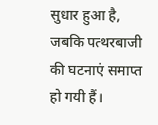सुधार हुआ है, जबकि पत्थरबाजी की घटनाएं समाप्त हो गयी हैं।